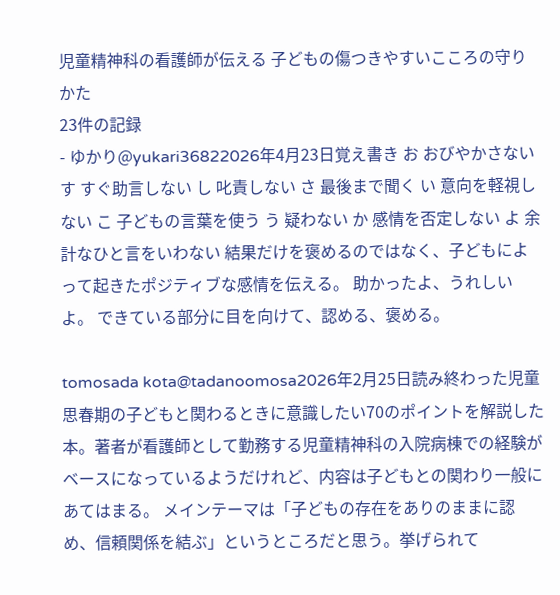児童精神科の看護師が伝える 子どもの傷つきやすいこころの守りかた
23件の記録
- ゆかり@yukari36822026年4月23日覚え書き お おびやかさない す すぐ助言しない し 叱責しない さ 最後まで聞く い 意向を軽視しない こ 子どもの言葉を使う う 疑わない か 感情を否定しない よ 余計なひと言をいわない 結果だけを褒めるのではなく、子どもによって起きたポジティブな感情を伝える。 助かったよ、うれしいよ。 できている部分に目を向けて、認める、褒める。

tomosada kota@tadanoomosa2026年2月25日読み終わった児童思春期の子どもと関わるときに意識したい70のポイントを解説した本。著者が看護師として勤務する児童精神科の入院病棟での経験がベースになっているようだけれど、内容は子どもとの関わり一般にあてはまる。 メインテーマは「子どもの存在をありのままに認め、信頼関係を結ぶ」というところだと思う。挙げられて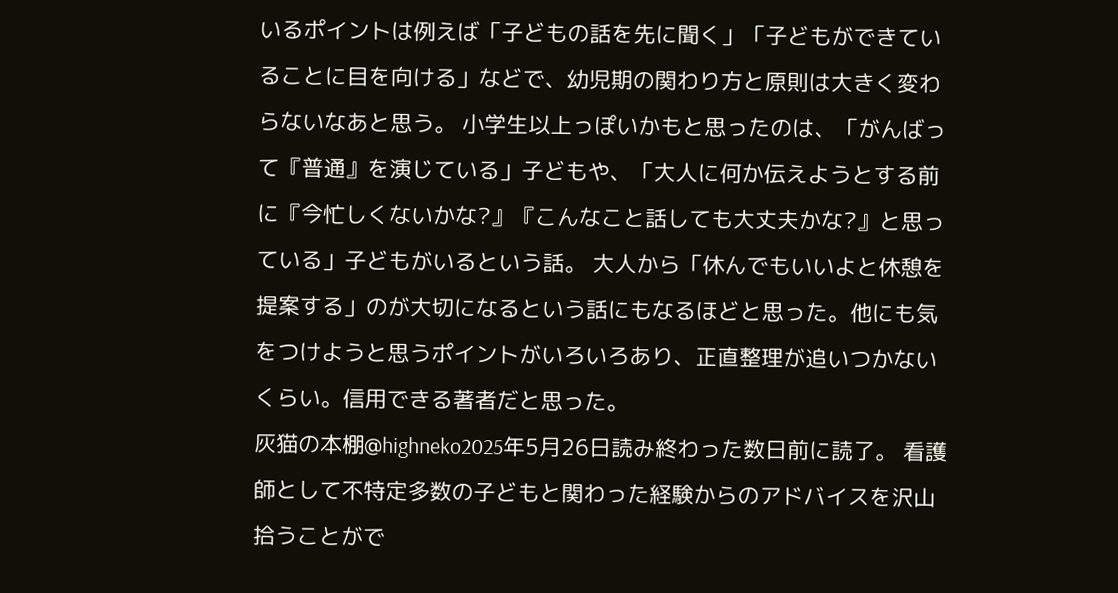いるポイントは例えば「子どもの話を先に聞く」「子どもができていることに目を向ける」などで、幼児期の関わり方と原則は大きく変わらないなあと思う。 小学生以上っぽいかもと思ったのは、「がんばって『普通』を演じている」子どもや、「大人に何か伝えようとする前に『今忙しくないかな?』『こんなこと話しても大丈夫かな?』と思っている」子どもがいるという話。 大人から「休んでもいいよと休憩を提案する」のが大切になるという話にもなるほどと思った。他にも気をつけようと思うポイントがいろいろあり、正直整理が追いつかないくらい。信用できる著者だと思った。
灰猫の本棚@highneko2025年5月26日読み終わった数日前に読了。 看護師として不特定多数の子どもと関わった経験からのアドバイスを沢山拾うことがで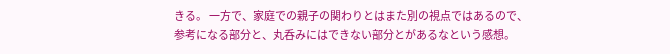きる。 一方で、家庭での親子の関わりとはまた別の視点ではあるので、参考になる部分と、丸呑みにはできない部分とがあるなという感想。